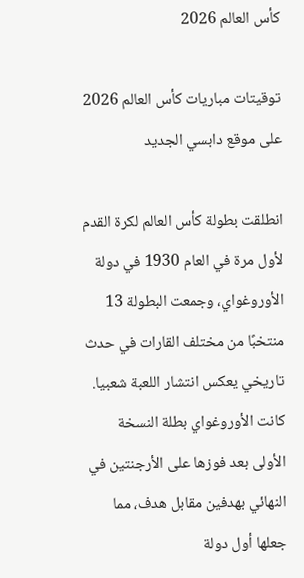كأس العالم 2026

توقيتات مباريات كأس العالم 2026 على موقع دابسي الجديد

انطلقت بطولة كأس العالم لكرة القدم لأول مرة في العام 1930 في دولة الأوروغواي، وجمعت البطولة 13 منتخبًا من مختلف القارات في حدث تاريخي يعكس انتشار اللعبة شعبيا. كانت الأوروغواي بطلة النسخة الأولى بعد فوزها على الأرجنتين في النهائي بهدفين مقابل هدف، مما جعلها أول دولة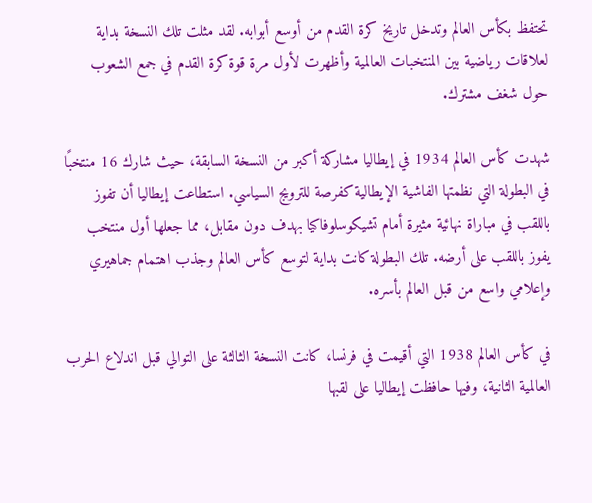تحتفظ بكأس العالم وتدخل تاريخ كرة القدم من أوسع أبوابه. لقد مثلت تلك النسخة بداية لعلاقات رياضية بين المنتخبات العالمية وأظهرت لأول مرة قوة كرة القدم في جمع الشعوب حول شغف مشترك.

شهدت كأس العالم 1934 في إيطاليا مشاركة أكبر من النسخة السابقة، حيث شارك 16 منتخبًا في البطولة التي نظمتها الفاشية الإيطالية كفرصة للترويج السياسي. استطاعت إيطاليا أن تفوز باللقب في مباراة نهائية مثيرة أمام تشيكوسلوفاكيا بهدف دون مقابل، مما جعلها أول منتخب يفوز باللقب على أرضه. تلك البطولة كانت بداية لتوسع كأس العالم وجذب اهتمام جماهيري وإعلامي واسع من قبل العالم بأسره.

في كأس العالم 1938 التي أقيمت في فرنسا، كانت النسخة الثالثة على التوالي قبل اندلاع الحرب العالمية الثانية، وفيها حافظت إيطاليا على لقبها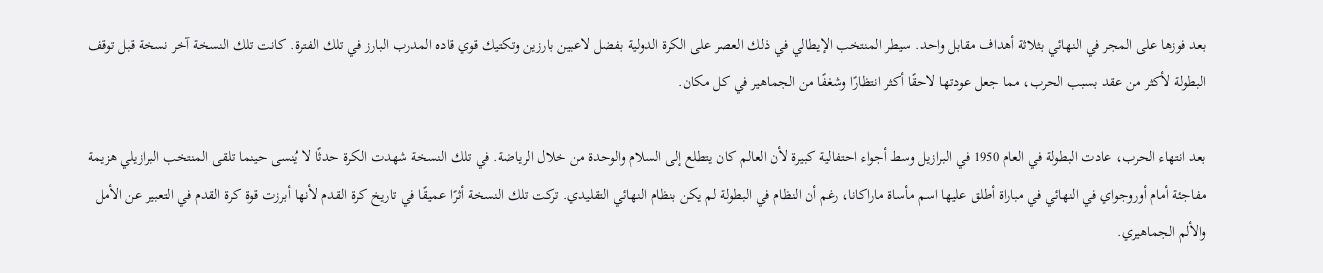بعد فوزها على المجر في النهائي بثلاثة أهداف مقابل واحد. سيطر المنتخب الإيطالي في ذلك العصر على الكرة الدولية بفضل لاعبين بارزين وتكتيك قوي قاده المدرب البارز في تلك الفترة. كانت تلك النسخة آخر نسخة قبل توقف البطولة لأكثر من عقد بسبب الحرب، مما جعل عودتها لاحقًا أكثر انتظارًا وشغفًا من الجماهير في كل مكان.

بعد انتهاء الحرب، عادت البطولة في العام 1950 في البرازيل وسط أجواء احتفالية كبيرة لأن العالم كان يتطلع إلى السلام والوحدة من خلال الرياضة. في تلك النسخة شهدت الكرة حدثًا لا يُنسى حينما تلقى المنتخب البرازيلي هزيمة مفاجئة أمام أوروجواي في النهائي في مباراة أطلق عليها اسم مأساة ماراكانا، رغم أن النظام في البطولة لم يكن بنظام النهائي التقليدي. تركت تلك النسخة أثرًا عميقًا في تاريخ كرة القدم لأنها أبرزت قوة كرة القدم في التعبير عن الأمل والألم الجماهيري.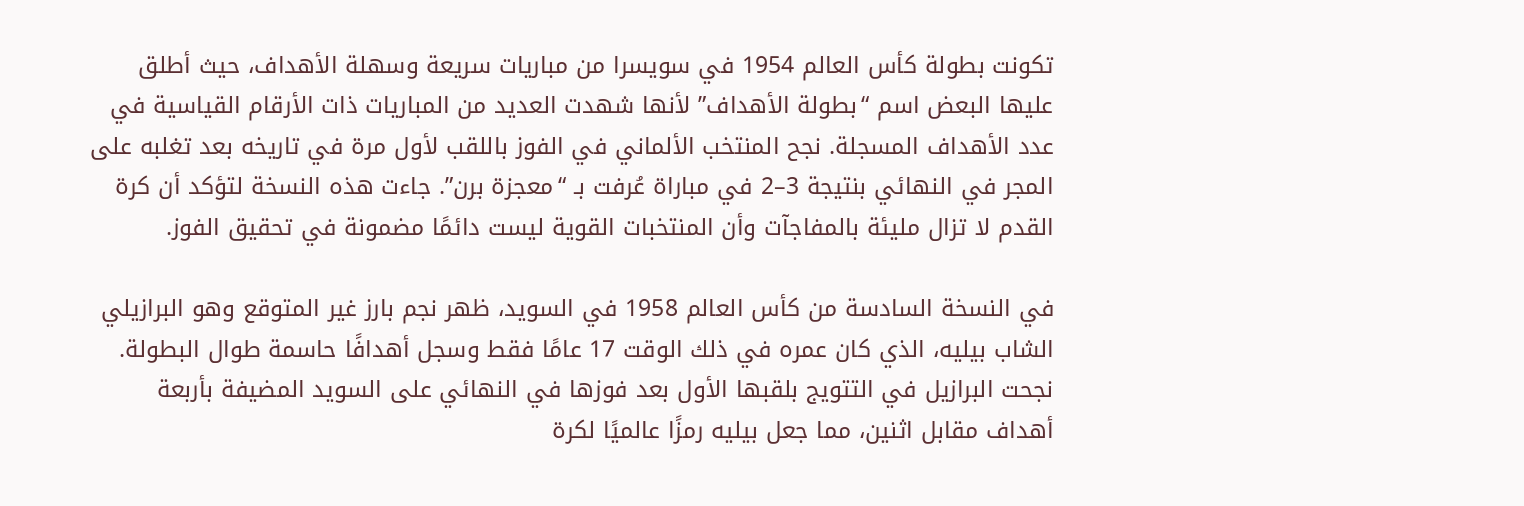تكونت بطولة كأس العالم 1954 في سويسرا من مباريات سريعة وسهلة الأهداف، حيث أطلق عليها البعض اسم “بطولة الأهداف” لأنها شهدت العديد من المباريات ذات الأرقام القياسية في عدد الأهداف المسجلة. نجح المنتخب الألماني في الفوز باللقب لأول مرة في تاريخه بعد تغلبه على المجر في النهائي بنتيجة 3–2 في مباراة عُرفت بـ “معجزة برن”. جاءت هذه النسخة لتؤكد أن كرة القدم لا تزال مليئة بالمفاجآت وأن المنتخبات القوية ليست دائمًا مضمونة في تحقيق الفوز.

في النسخة السادسة من كأس العالم 1958 في السويد، ظهر نجم بارز غير المتوقع وهو البرازيلي الشاب بيليه، الذي كان عمره في ذلك الوقت 17 عامًا فقط وسجل أهدافًا حاسمة طوال البطولة. نجحت البرازيل في التتويج بلقبها الأول بعد فوزها في النهائي على السويد المضيفة بأربعة أهداف مقابل اثنين، مما جعل بيليه رمزًا عالميًا لكرة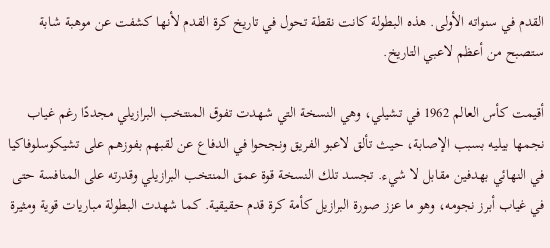القدم في سنواته الأولى. هذه البطولة كانت نقطة تحول في تاريخ كرة القدم لأنها كشفت عن موهبة شابة ستصبح من أعظم لاعبي التاريخ.

أقيمت كأس العالم 1962 في تشيلي، وهي النسخة التي شهدت تفوق المنتخب البرازيلي مجددًا رغم غياب نجمها بيليه بسبب الإصابة، حيث تألق لاعبو الفريق ونجحوا في الدفاع عن لقبهم بفوزهم على تشيكوسلوفاكيا في النهائي بهدفين مقابل لا شيء. تجسد تلك النسخة قوة عمق المنتخب البرازيلي وقدرته على المنافسة حتى في غياب أبرز نجومه، وهو ما عزز صورة البرازيل كأمة كرة قدم حقيقية. كما شهدت البطولة مباريات قوية ومثيرة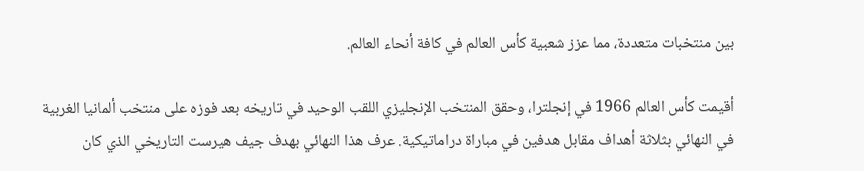بين منتخبات متعددة، مما عزز شعبية كأس العالم في كافة أنحاء العالم.

أقيمت كأس العالم 1966 في إنجلترا، وحقق المنتخب الإنجليزي اللقب الوحيد في تاريخه بعد فوزه على منتخب ألمانيا الغربية في النهائي بثلاثة أهداف مقابل هدفين في مباراة دراماتيكية. عرف هذا النهائي بهدف جيف هيرست التاريخي الذي كان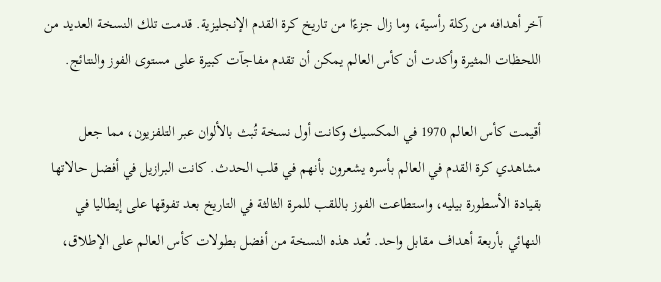آخر أهدافه من ركلة رأسية، وما زال جزءًا من تاريخ كرة القدم الإنجليزية. قدمت تلك النسخة العديد من اللحظات المثيرة وأكدت أن كأس العالم يمكن أن تقدم مفاجآت كبيرة على مستوى الفوز والنتائج.

أقيمت كأس العالم 1970 في المكسيك وكانت أول نسخة تُبث بالألوان عبر التلفزيون، مما جعل مشاهدي كرة القدم في العالم بأسره يشعرون بأنهم في قلب الحدث. كانت البرازيل في أفضل حالاتها بقيادة الأسطورة بيليه، واستطاعت الفوز باللقب للمرة الثالثة في التاريخ بعد تفوقها على إيطاليا في النهائي بأربعة أهداف مقابل واحد. تُعد هذه النسخة من أفضل بطولات كأس العالم على الإطلاق،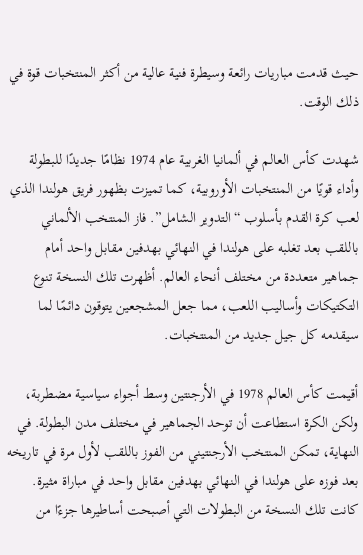حيث قدمت مباريات رائعة وسيطرة فنية عالية من أكثر المنتخبات قوة في ذلك الوقت.

شهدت كأس العالم في ألمانيا الغربية عام 1974 نظامًا جديدًا للبطولة وأداء قويًا من المنتخبات الأوروبية، كما تميزت بظهور فريق هولندا الذي لعب كرة القدم بأسلوب “التدوير الشامل”. فاز المنتخب الألماني باللقب بعد تغلبه على هولندا في النهائي بهدفين مقابل واحد أمام جماهير متعددة من مختلف أنحاء العالم. أظهرت تلك النسخة تنوع التكتيكات وأساليب اللعب، مما جعل المشجعين يتوقون دائمًا لما سيقدمه كل جيل جديد من المنتخبات.

أقيمت كأس العالم 1978 في الأرجنتين وسط أجواء سياسية مضطربة، ولكن الكرة استطاعت أن توحد الجماهير في مختلف مدن البطولة. في النهاية، تمكن المنتخب الأرجنتيني من الفوز باللقب لأول مرة في تاريخه بعد فوزه على هولندا في النهائي بهدفين مقابل واحد في مباراة مثيرة. كانت تلك النسخة من البطولات التي أصبحت أساطيرها جزءًا من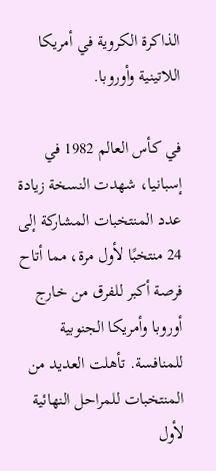الذاكرة الكروية في أمريكا اللاتينية وأوروبا.

في كأس العالم 1982 في إسبانيا، شهدت النسخة زيادة عدد المنتخبات المشاركة إلى 24 منتخبًا لأول مرة، مما أتاح فرصة أكبر للفرق من خارج أوروبا وأمريكا الجنوبية للمنافسة. تأهلت العديد من المنتخبات للمراحل النهائية لأول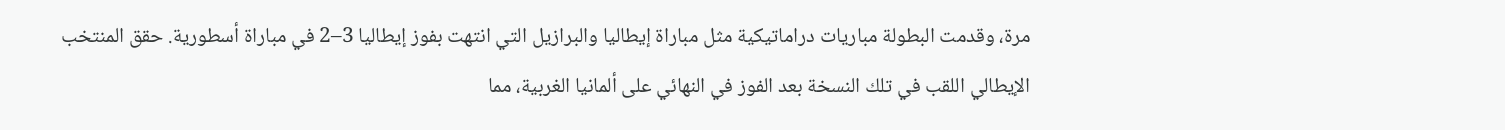مرة، وقدمت البطولة مباريات دراماتيكية مثل مباراة إيطاليا والبرازيل التي انتهت بفوز إيطاليا 3–2 في مباراة أسطورية. حقق المنتخب الإيطالي اللقب في تلك النسخة بعد الفوز في النهائي على ألمانيا الغربية، مما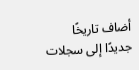أضاف تاريخًا جديدًا إلى سجلات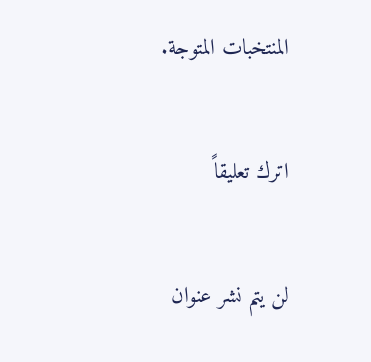المنتخبات المتوجة.

اترك تعليقاً

لن يتم نشر عنوان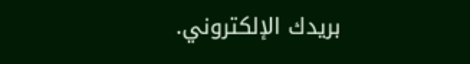بريدك الإلكتروني.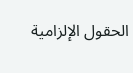الحقول الإلزامية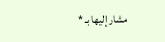مشار إليها بـ *